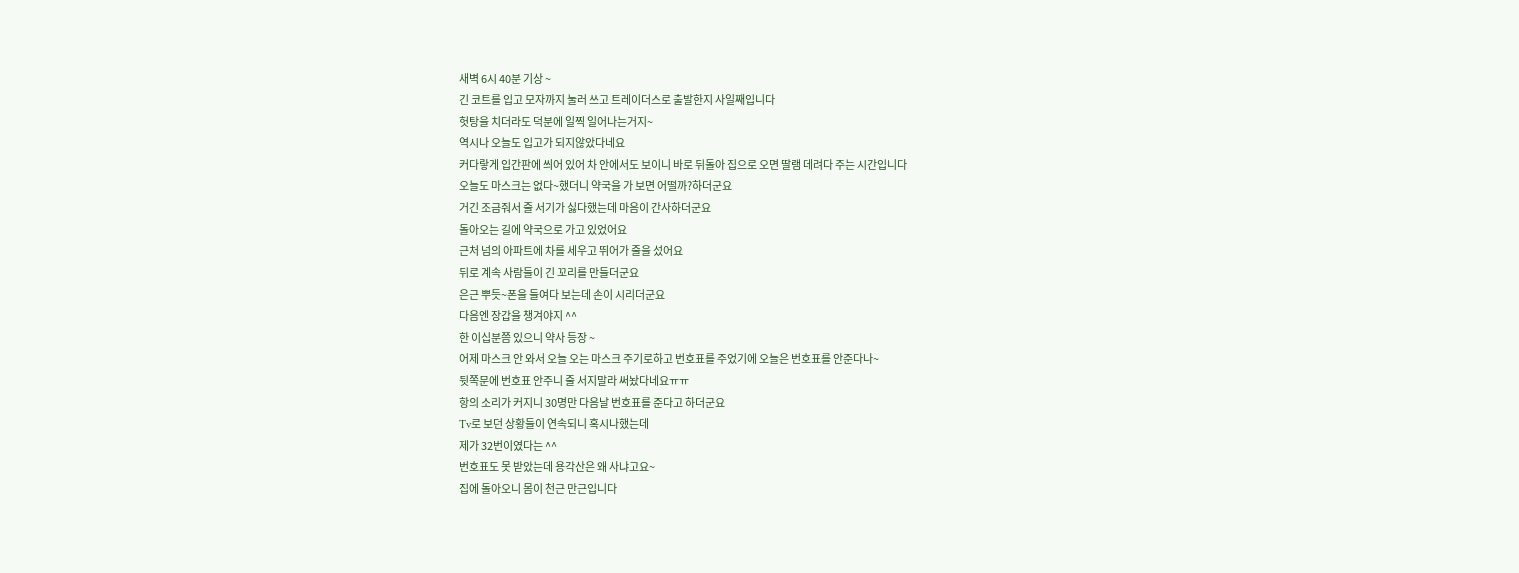새벽 6시 40분 기상 ~
긴 코트를 입고 모자까지 눌러 쓰고 트레이더스로 출발한지 사일째입니다
헛탕을 치더라도 덕분에 일찍 일어나는거지~
역시나 오늘도 입고가 되지않았다네요
커다랗게 입간판에 씌어 있어 차 안에서도 보이니 바로 뒤돌아 집으로 오면 딸램 데려다 주는 시간입니다
오늘도 마스크는 없다~했더니 약국을 가 보면 어떨까?하더군요
거긴 조금줘서 줄 서기가 싫다했는데 마음이 간사하더군요
돌아오는 길에 약국으로 가고 있었어요
근처 넘의 아파트에 차를 세우고 뛰어가 줄을 섰어요
뒤로 계속 사람들이 긴 꼬리를 만들더군요
은근 뿌듯~폰을 들여다 보는데 손이 시리더군요
다음엔 장갑을 챙겨야지 ^^
한 이십분쯤 있으니 약사 등장 ~
어제 마스크 안 와서 오늘 오는 마스크 주기로하고 번호표를 주었기에 오늘은 번호표를 안준다나~
뒷쪽문에 번호표 안주니 줄 서지말라 써놨다네요ㅠㅠ
항의 소리가 커지니 30명만 다음날 번호표를 준다고 하더군요
Tv로 보던 상황들이 연속되니 혹시나했는데
제가 32번이였다는 ^^
번호표도 못 받았는데 용각산은 왜 사냐고요~
집에 돌아오니 몸이 천근 만근입니다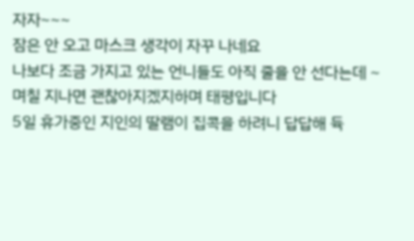자자~~~
잠은 안 오고 마스크 생각이 자꾸 나네요
나보다 조금 가지고 있는 언니들도 아직 줄을 안 선다는데 ~
며칠 지나면 괜찮아지겠지하며 태평입니다
5일 휴가중인 지인의 딸램이 집콕을 하려니 답답해 듁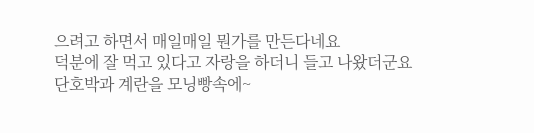으려고 하면서 매일매일 뭔가를 만든다네요
덕분에 잘 먹고 있다고 자랑을 하더니 들고 나왔더군요
단호박과 계란을 모닝빵속에~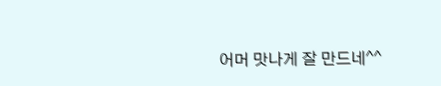어머 맛나게 잘 만드네^^